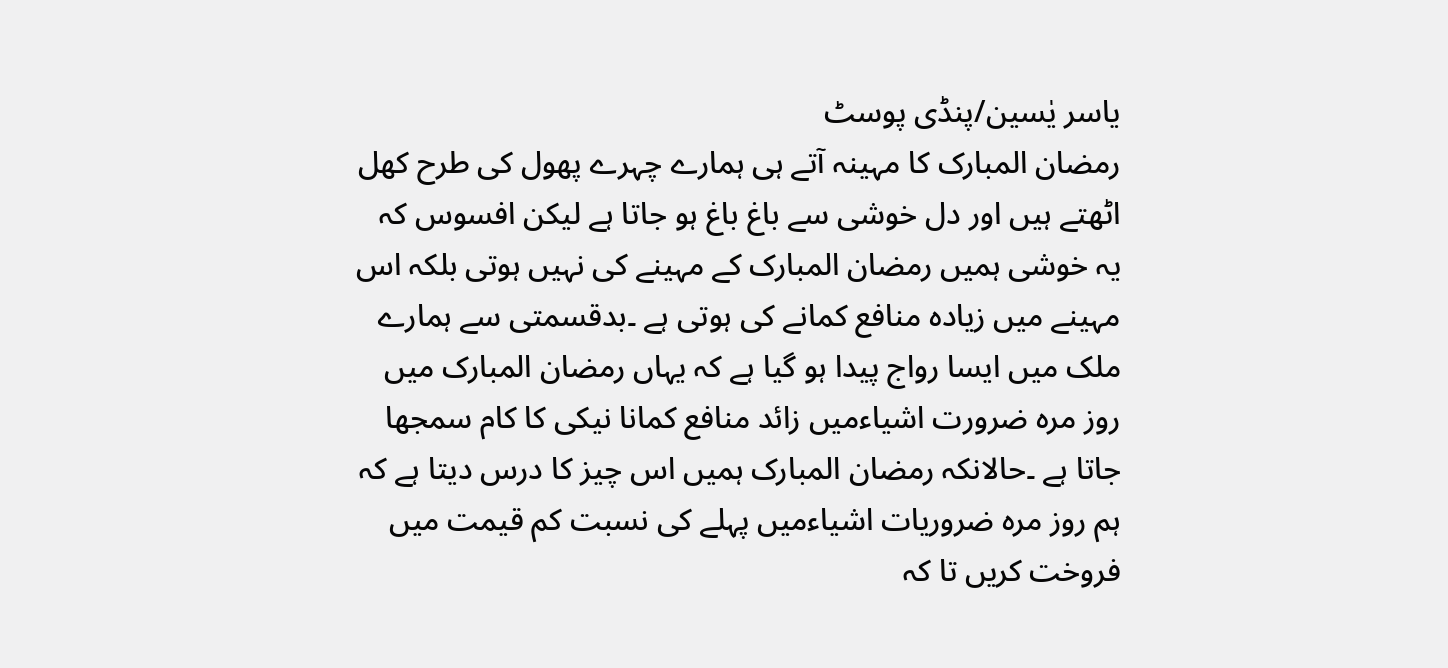یاسر یٰسین/پنڈی پوسٹ
رمضان المبارک کا مہینہ آتے ہی ہمارے چہرے پھول کی طرح کھل اٹھتے ہیں اور دل خوشی سے باغ باغ ہو جاتا ہے لیکن افسوس کہ یہ خوشی ہمیں رمضان المبارک کے مہینے کی نہیں ہوتی بلکہ اس مہینے میں زیادہ منافع کمانے کی ہوتی ہے ۔بدقسمتی سے ہمارے ملک میں ایسا رواج پیدا ہو گیا ہے کہ یہاں رمضان المبارک میں روز مرہ ضرورت اشیاءمیں زائد منافع کمانا نیکی کا کام سمجھا جاتا ہے ۔حالانکہ رمضان المبارک ہمیں اس چیز کا درس دیتا ہے کہ ہم روز مرہ ضروریات اشیاءمیں پہلے کی نسبت کم قیمت میں فروخت کریں تا کہ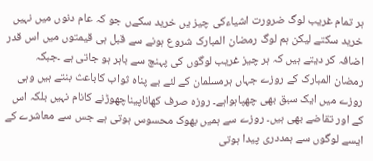ہر تمام غریب لوگ ضرورت اشیاءکی چیز یں خرید سکےں جو کہ عام دنوں میں نہیں خرید سکتے لیکن ہم لوگ رمضان المبارک شروع ہونے سے قبل ہی قیمتوں میں اس قدر اضافہ کر دیتے ہیں کہ ہر چیز غریب لوگوں کی پہنچ سے باہر ہو جاتی ہے ۔جبکہ رمضان المبارک کے روزے جہاں ہرمسلمان کے لئے بے پناہ ثواب کاباعث بنتے ہیں وہی روزے میں ایک سبق بھی چھپاہواہے۔ روزہ صرف کھاناپیناچھوڑنے کانام نہیں بلکہ اس کے اور تقاضے بھی ہیں۔ روزے سے ہمیں بھوک محسوس ہوتی ہے جس سے معاشرے کے ایسے لوگوں سے ہمددری پیدا ہوتی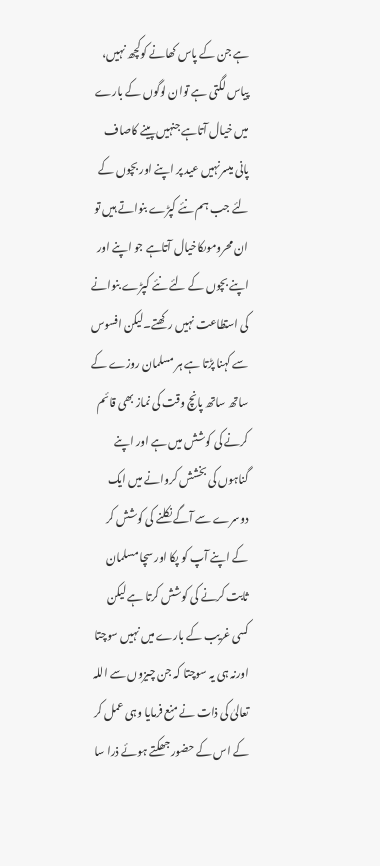ہے جن کے پاس کھانے کوکچھ نہیں، پیاس لگتی ہے توان لوگوں کے بارے میں خیال آتاہے جنہیں پینے کاصاف پانی میسرنہیں عید پر اپنے اور بچوں کے لئے جب ہم نئے کپڑے بنواتے ہیں تو ان محروموںکاخیال آتاہے جو اپنے اور اپنے بچوں کے لئے نئے کپڑے بنوانے کی استطاعت نہیں رکھتے۔لیکن افسوس سے کہنا پڑتا ہے ہر مسلمان روزے کے ساتھ ساتھ پانچ وقت کی نماز بھی قائم کرنے کی کوشش میں ہے اور اپنے گناہوں کی بخشش کروانے میں ایک دوسرے سے آگے نکلنے کی کوشش کر کے اپنے آپ کو پکا اور سچا مسلمان ثابت کرنے کی کوشش کرتا ہے لیکن کسی غریب کے بارے میں نہیں سوچتا اورنہ ہی یہ سوچتا کہ جن چیزوں سے اللہ تعالیٰ کی ذات نے منع فرمایا وہی عمل کر کے اس کے حضور جھکتے ہوئے ذرا سا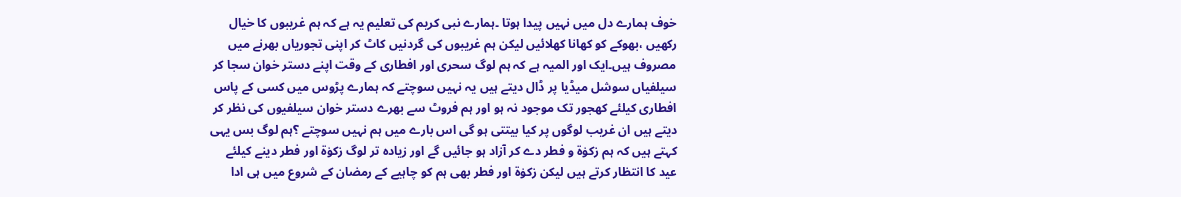خوف ہمارے دل میں نہیں پیدا ہوتا ۔ہمارے نبی کریم کی تعلیم یہ ہے کہ ہم غریبوں کا خیال رکھیں ،بھوکے کو کھانا کھلائیں لیکن ہم غریبوں کی گردنیں کاٹ کر اپنی تجوریاں بھرنے میں مصروف ہیں۔ایک اور المیہ ہے کہ ہم لوگ سحری اور افطاری کے وقت اپنے دستر خوان سجا کر سیلفیاں سوشل میڈیا پر ڈال دیتے ہیں یہ نہیں سوچتے کہ ہمارے پڑوس میں کسی کے پاس افطاری کیلئے کھجور تک موجود نہ ہو اور ہم فروٹ سے بھرے دستر خوان سیلفیوں کی نظر کر دیتے ہیں ان غریب لوگوں پر کیا بیتتی ہو گی اس بارے میں ہم نہیں سوچتے ؟ہم لوگ بس یہی کہتے ہیں کہ ہم زکوٰة و فطر دے کر آزاد ہو جائیں گے اور زیادہ تر لوگ زکوٰة اور فطر دینے کیلئے عید کا انتظار کرتے ہیں لیکن زکوٰة اور فطر بھی ہم کو چاہیے کے رمضان کے شروع میں ہی ادا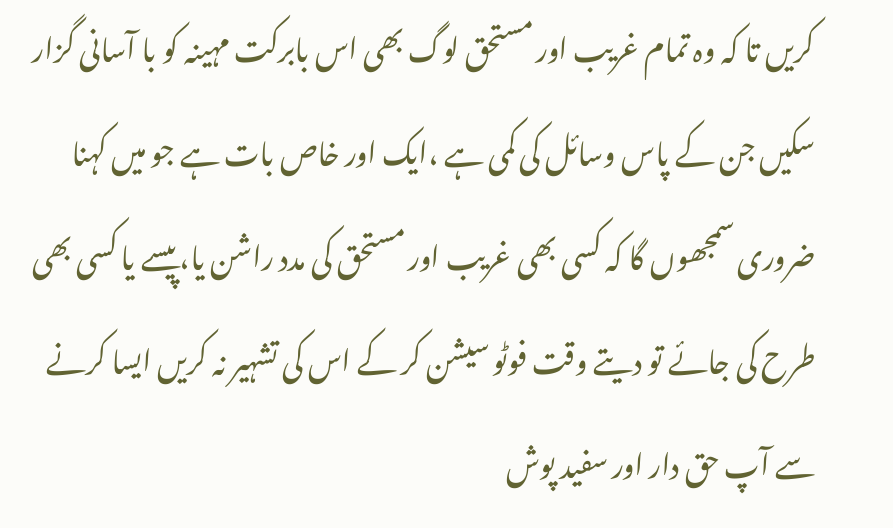کریں تا کہ وہ تمام غریب اور مستحق لوگ بھی اس بابرکت مہینہ کو با آسانی گزار سکیں جن کے پاس وسائل کی کمی ہے ،ایک اور خاص بات ہے جو میں کہنا ضروری سمجھوں گا کہ کسی بھی غریب اور مستحق کی مدد راشن یا،پیسے یا کسی بھی طرح کی جائے تو دیتے وقت فوٹو سیشن کر کے اس کی تشہیر نہ کریں ایسا کرنے سے آپ حق دار اور سفید پوش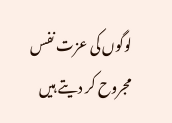لوگوں کی عزت نفس مجروح کر دیتے ہیں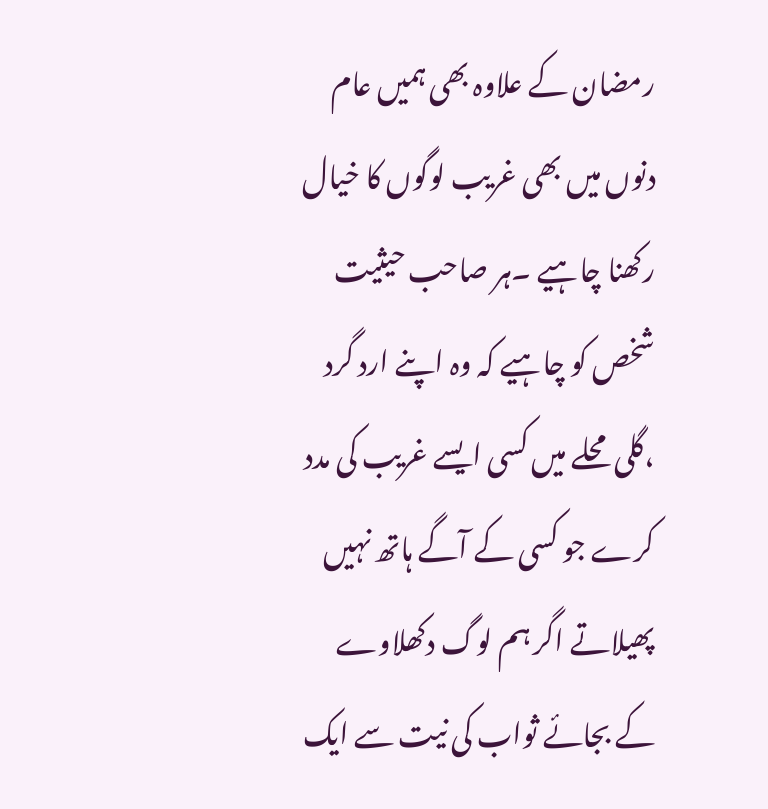رمضان کے علاوہ بھی ہمیں عام دنوں میں بھی غریب لوگوں کا خیال رکھنا چاہیے ۔ہر صاحب حیثیت شخص کو چاہیے کہ وہ اپنے ارد گرد ،گلی محلے میں کسی ایسے غریب کی مدد کرے جو کسی کے آگے ہاتھ نہیں پھیلاتے اگر ہم لوگ دکھلاوے کے بجائے ثواب کی نیت سے ایک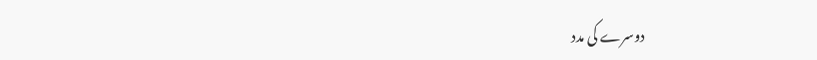دوسرے کی مدد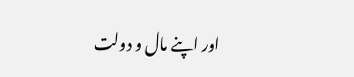اور اپنے مال و دولت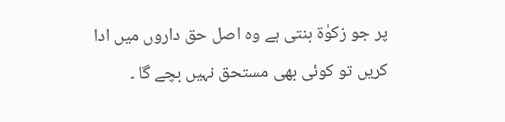پر جو زکوٰة بنتی ہے وہ اصل حق داروں میں ادا کریں تو کوئی بھی مستحق نہیں بچے گا ۔